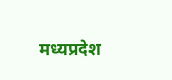मध्यप्रदेश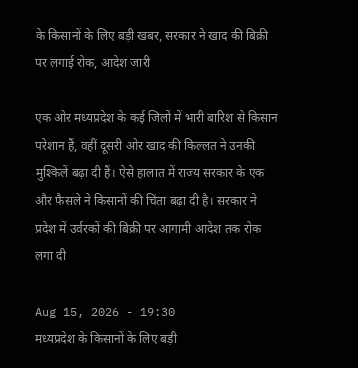के किसानों के लिए बड़ी खबर, सरकार ने खाद की बिक्री पर लगाई रोक, आदेश जारी

एक ओर मध्यप्रदेश के कई जिलों में भारी बारिश से किसान परेशान हैं, वहीं दूसरी ओर खाद की किल्लत ने उनकी मुश्किलें बढ़ा दी हैं। ऐसे हालात में राज्य सरकार के एक और फैसले ने किसानों की चिंता बढ़ा दी है। सरकार ने प्रदेश में उर्वरकों की बिक्री पर आगामी आदेश तक रोक लगा दी

Aug 15, 2026 - 19:30
मध्यप्रदेश के किसानों के लिए बड़ी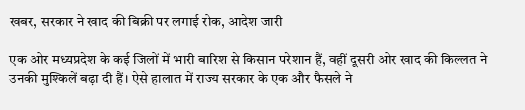खबर, सरकार ने खाद की बिक्री पर लगाई रोक, आदेश जारी

एक ओर मध्यप्रदेश के कई जिलों में भारी बारिश से किसान परेशान हैं, वहीं दूसरी ओर खाद की किल्लत ने उनकी मुश्किलें बढ़ा दी हैं। ऐसे हालात में राज्य सरकार के एक और फैसले ने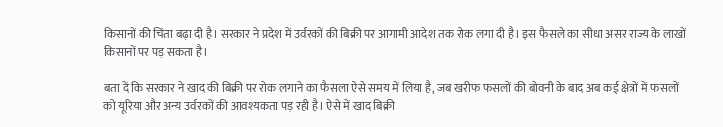किसानों की चिंता बढ़ा दी है। सरकार ने प्रदेश में उर्वरकों की बिक्री पर आगामी आदेश तक रोक लगा दी है। इस फैसले का सीधा असर राज्य के लाखों किसानों पर पड़ सकता है।

बता दें कि सरकार ने खाद की बिक्री पर रोक लगाने का फैसला ऐसे समय में लिया है, जब खरीफ फसलों की बोवनी के बाद अब कई क्षेत्रों में फसलों को यूरिया और अन्य उर्वरकों की आवश्यकता पड़ रही है। ऐसे में खाद बिक्री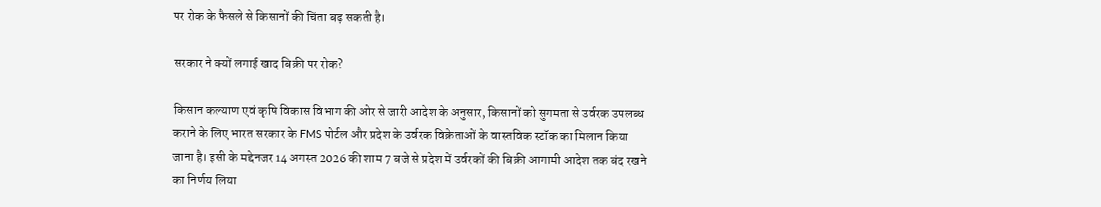पर रोक के फैसले से किसानों की चिंता बढ़ सकती है।

सरकार ने क्यों लगाई खाद बिक्री पर रोक?

किसान कल्याण एवं कृषि विकास विभाग की ओर से जारी आदेश के अनुसार, किसानों को सुगमता से उर्वरक उपलब्ध कराने के लिए भारत सरकार के FMS पोर्टल और प्रदेश के उर्वरक विक्रेताओं के वास्तविक स्टॉक का मिलान किया जाना है। इसी के मद्देनजर 14 अगस्त 2026 की शाम 7 बजे से प्रदेश में उर्वरकों की बिक्री आगामी आदेश तक बंद रखने का निर्णय लिया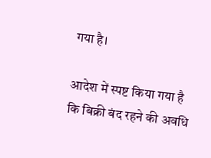गया है।

आदेश में स्पष्ट किया गया है कि बिक्री बंद रहने की अवधि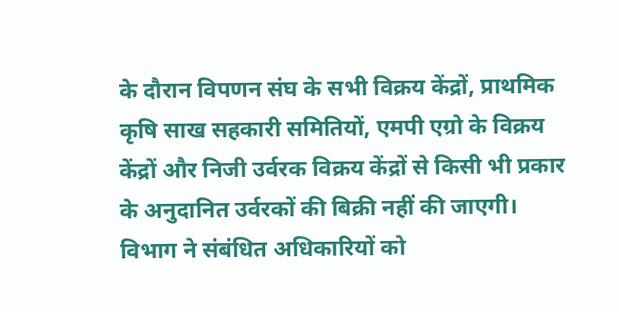के दौरान विपणन संघ के सभी विक्रय केंद्रों, प्राथमिक कृषि साख सहकारी समितियों, एमपी एग्रो के विक्रय केंद्रों और निजी उर्वरक विक्रय केंद्रों से किसी भी प्रकार के अनुदानित उर्वरकों की बिक्री नहीं की जाएगी। विभाग ने संबंधित अधिकारियों को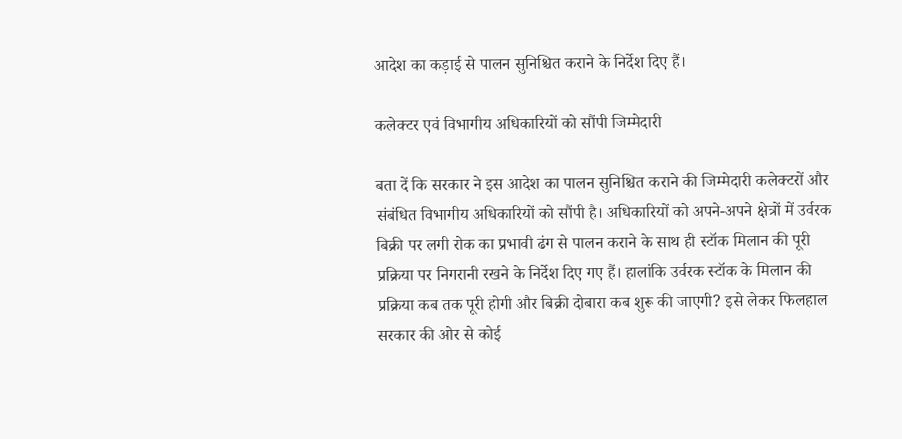आदेश का कड़ाई से पालन सुनिश्चित कराने के निर्देश दिए हैं।

कलेक्टर एवं विभागीय अधिकारियों को सौंपी जिम्मेदारी

बता दें कि सरकार ने इस आदेश का पालन सुनिश्चित कराने की जिम्मेदारी कलेक्टरों और संबंधित विभागीय अधिकारियों को सौंपी है। अधिकारियों को अपने-अपने क्षेत्रों में उर्वरक बिक्री पर लगी रोक का प्रभावी ढंग से पालन कराने के साथ ही स्टॉक मिलान की पूरी प्रक्रिया पर निगरानी रखने के निर्देश दिए गए हैं। हालांकि उर्वरक स्टॉक के मिलान की प्रक्रिया कब तक पूरी होगी और बिक्री दोबारा कब शुरू की जाएगी? इसे लेकर फिलहाल सरकार की ओर से कोई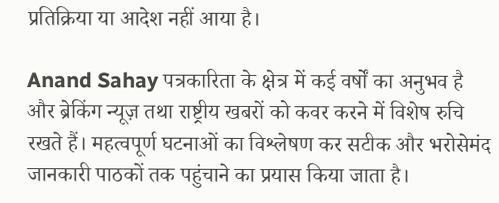प्रतिक्रिया या आदेश नहीं आया है।

Anand Sahay पत्रकारिता के क्षेत्र में कई वर्षों का अनुभव है और ब्रेकिंग न्यूज़ तथा राष्ट्रीय खबरों को कवर करने में विशेष रुचि रखते हैं। महत्वपूर्ण घटनाओं का विश्लेषण कर सटीक और भरोसेमंद जानकारी पाठकों तक पहुंचाने का प्रयास किया जाता है।